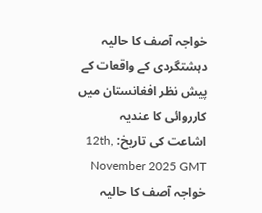خواجہ آصف کا حالیہ دہشتگردی کے واقعات کے پیش نظر افغانستان میں کارروائی کا عندیہ
اشاعت کی تاریخ: 12th, November 2025 GMT
خواجہ آصف کا حالیہ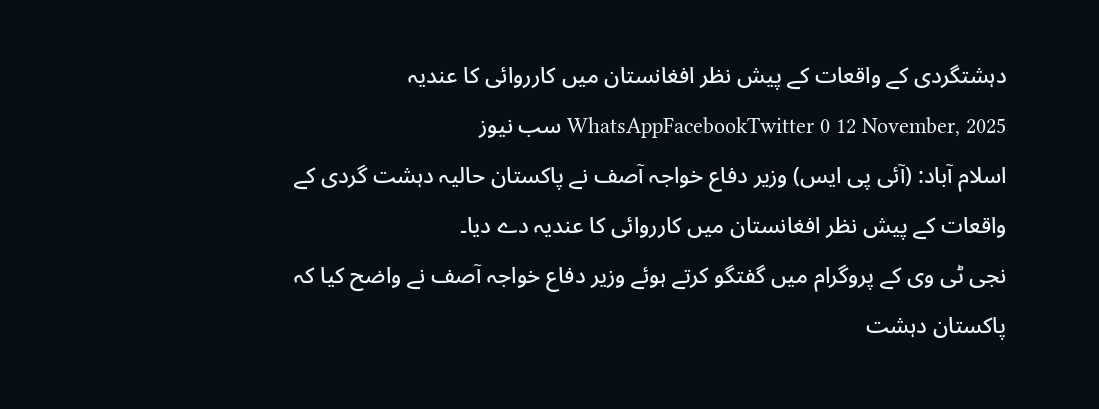دہشتگردی کے واقعات کے پیش نظر افغانستان میں کارروائی کا عندیہ WhatsAppFacebookTwitter 0 12 November, 2025 سب نیوز
اسلام آباد: (آئی پی ایس) وزیر دفاع خواجہ آصف نے پاکستان حالیہ دہشت گردی کے واقعات کے پیش نظر افغانستان میں کارروائی کا عندیہ دے دیا۔
نجی ٹی وی کے پروگرام میں گفتگو کرتے ہوئے وزیر دفاع خواجہ آصف نے واضح کیا کہ پاکستان دہشت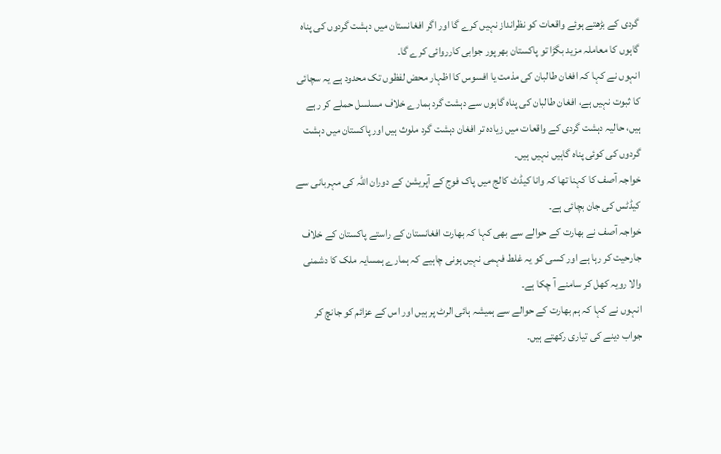گردی کے بڑھتے ہوئے واقعات کو نظرانداز نہیں کرے گا اور اگر افغانستان میں دہشت گردوں کی پناہ گاہوں کا معاملہ مزید بگڑا تو پاکستان بھرپور جوابی کارروائی کرے گا۔
انہوں نے کہا کہ افغان طالبان کی مذمت یا افسوس کا اظہار محض لفظوں تک محدود ہے یہ سچائی کا ثبوت نہیں ہے، افغان طالبان کی پناہ گاہوں سے دہشت گرد ہمارے خلاف مسلسل حملے کر رہے ہیں، حالیہ دہشت گردی کے واقعات میں زیادہ تر افغان دہشت گرد ملوث ہیں اور پاکستان میں دہشت گردوں کی کوئی پناہ گاہیں نہیں ہیں۔
خواجہ آصف کا کہنا تھا کہ وانا کیڈٹ کالج میں پاک فوج کے آپریشن کے دوران اللہ کی مہربانی سے کیڈٹس کی جان بچائی ہے۔
خواجہ آصف نے بھارت کے حوالے سے بھی کہا کہ بھارت افغانستان کے راستے پاکستان کے خلاف جارحیت کر رہا ہے اور کسی کو یہ غلط فہمی نہیں ہونی چاہیے کہ ہمارے ہمسایہ ملک کا دشمنی والا رویہ کھل کر سامنے آ چکا ہے۔
انہوں نے کہا کہ ہم بھارت کے حوالے سے ہمیشہ ہائی الرٹ پر ہیں اور اس کے عزائم کو جانچ کر جواب دینے کی تیاری رکھتے ہیں۔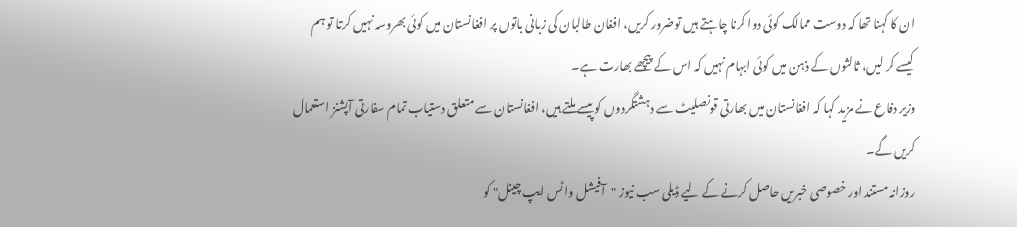ان کا کہنا تھا کہ دوست ممالک کوئی دوا کرنا چاہتے ہیں توضرور کریں، افغان طالبان کی زبانی باتوں پر افغانستان میں کوئی بھروسہ نہیں کرتا تو ہم کیسے کر لیں، ثالثوں کے ذہن میں کوئی ابہام نہیں کہ اس کے پیچھے بھارت ہے۔
وزیر دفاع نے مزید کہا کہ افغانستان میں بھارتی قونصلیٹ سے دہشتگردوں کو پیسے ملتے ہیں، افغانستان سے متعلق دستیاب تمام سفارتی آپشنز استعمال کریں گے۔
روزانہ مستند اور خصوصی خبریں حاصل کرنے کے لیے ڈیلی سب نیوز "آفیشل واٹس ایپ چینل" کو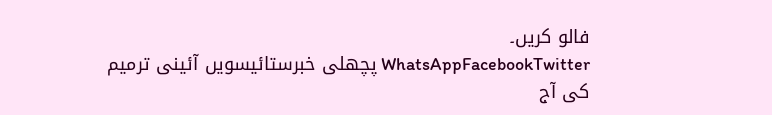فالو کریں۔
WhatsAppFacebookTwitter پچھلی خبرستائیسویں آئینی ترمیم کی آج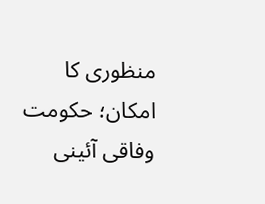منظوری کا امکان؛ حکومت وفاقی آئینی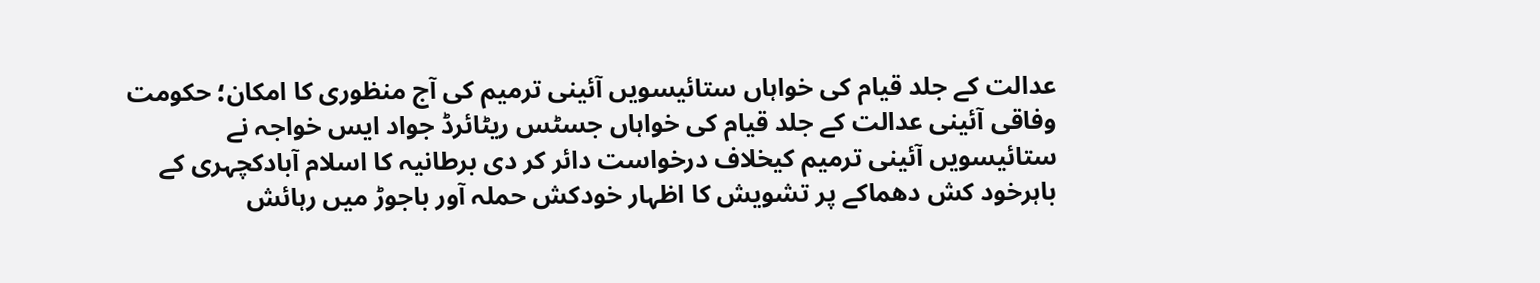عدالت کے جلد قیام کی خواہاں ستائیسویں آئینی ترمیم کی آج منظوری کا امکان؛ حکومت وفاقی آئینی عدالت کے جلد قیام کی خواہاں جسٹس ریٹائرڈ جواد ایس خواجہ نے ستائیسویں آئینی ترمیم کیخلاف درخواست دائر کر دی برطانیہ کا اسلام آبادکچہری کے باہرخود کش دھماکے پر تشویش کا اظہار خودکش حملہ آور باجوڑ میں رہائش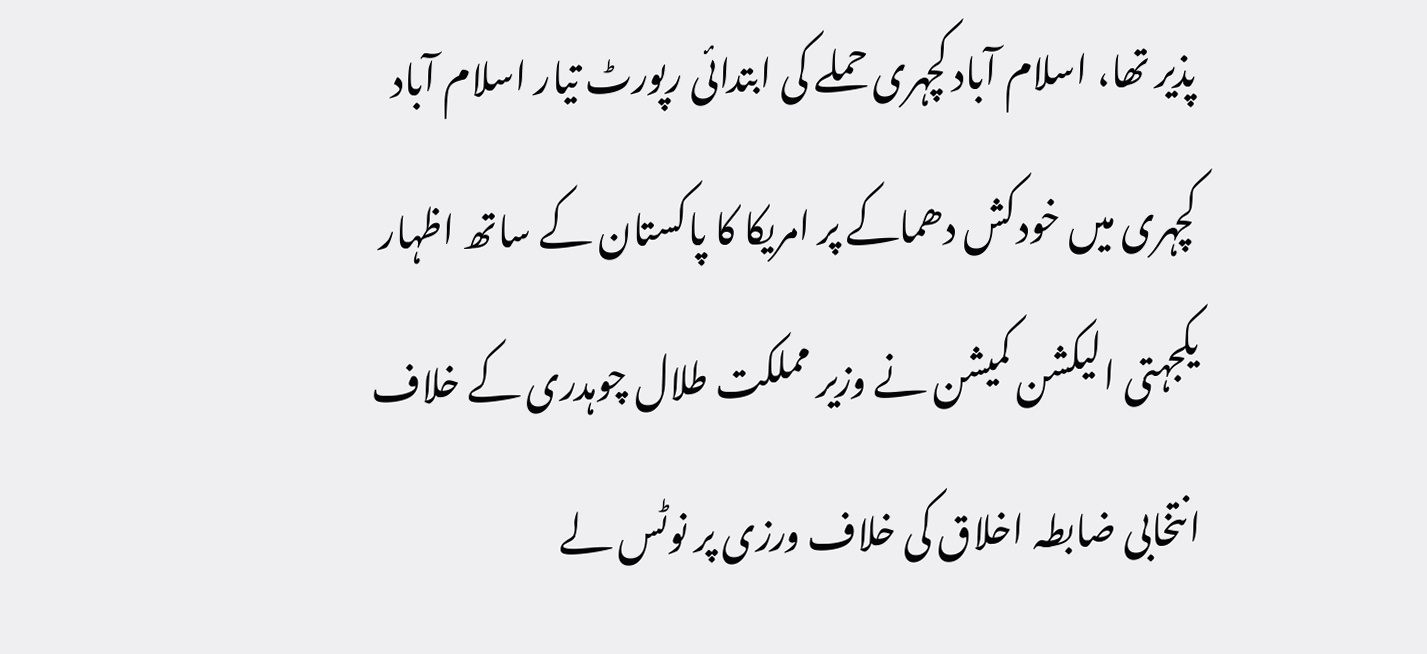پذیر تھا، اسلام آباد کچہری حملے کی ابتدائی رپورٹ تیار اسلام آباد کچہری میں خودکش دھماکے پر امریکا کا پاکستان کے ساتھ اظہار یکجہتی الیکشن کمیشن نے وزیر مملکت طلال چوہدری کے خلاف انتخابی ضابطہ اخلاق کی خلاف ورزی پر نوٹس لے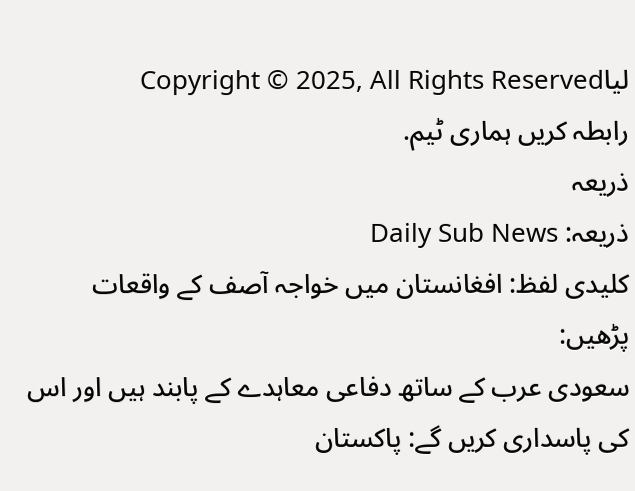لیاCopyright © 2025, All Rights Reserved
رابطہ کریں ہماری ٹیم.
ذریعہ
ذریعہ: Daily Sub News
کلیدی لفظ: افغانستان میں خواجہ آصف کے واقعات
پڑھیں:
سعودی عرب کے ساتھ دفاعی معاہدے کے پابند ہیں اور اس کی پاسداری کریں گے: پاکستان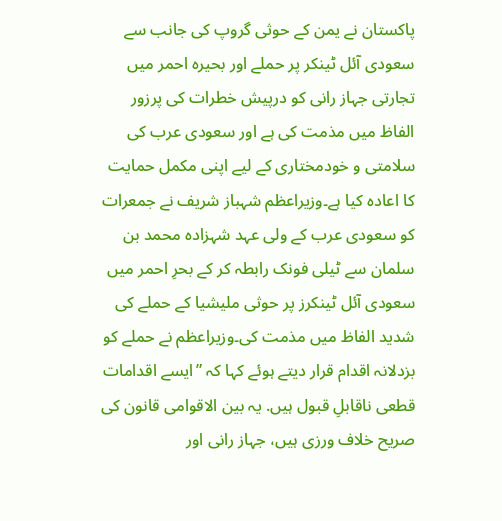پاکستان نے یمن کے حوثی گروپ کی جانب سے سعودی آئل ٹینکر پر حملے اور بحیرہ احمر میں تجارتی جہاز رانی کو درپیش خطرات کی پرزور الفاظ میں مذمت کی ہے اور سعودی عرب کی سلامتی و خودمختاری کے لیے اپنی مکمل حمایت کا اعادہ کیا ہے۔وزیراعظم شہباز شریف نے جمعرات کو سعودی عرب کے ولی عہد شہزادہ محمد بن سلمان سے ٹیلی فونک رابطہ کر کے بحرِ احمر میں سعودی آئل ٹینکرز پر حوثی ملیشیا کے حملے کی شدید الفاظ میں مذمت کی۔وزیراعظم نے حملے کو بزدلانہ اقدام قرار دیتے ہوئے کہا کہ ”ایسے اقدامات قطعی ناقابلِ قبول ہیں. یہ بین الاقوامی قانون کی صریح خلاف ورزی ہیں، جہاز رانی اور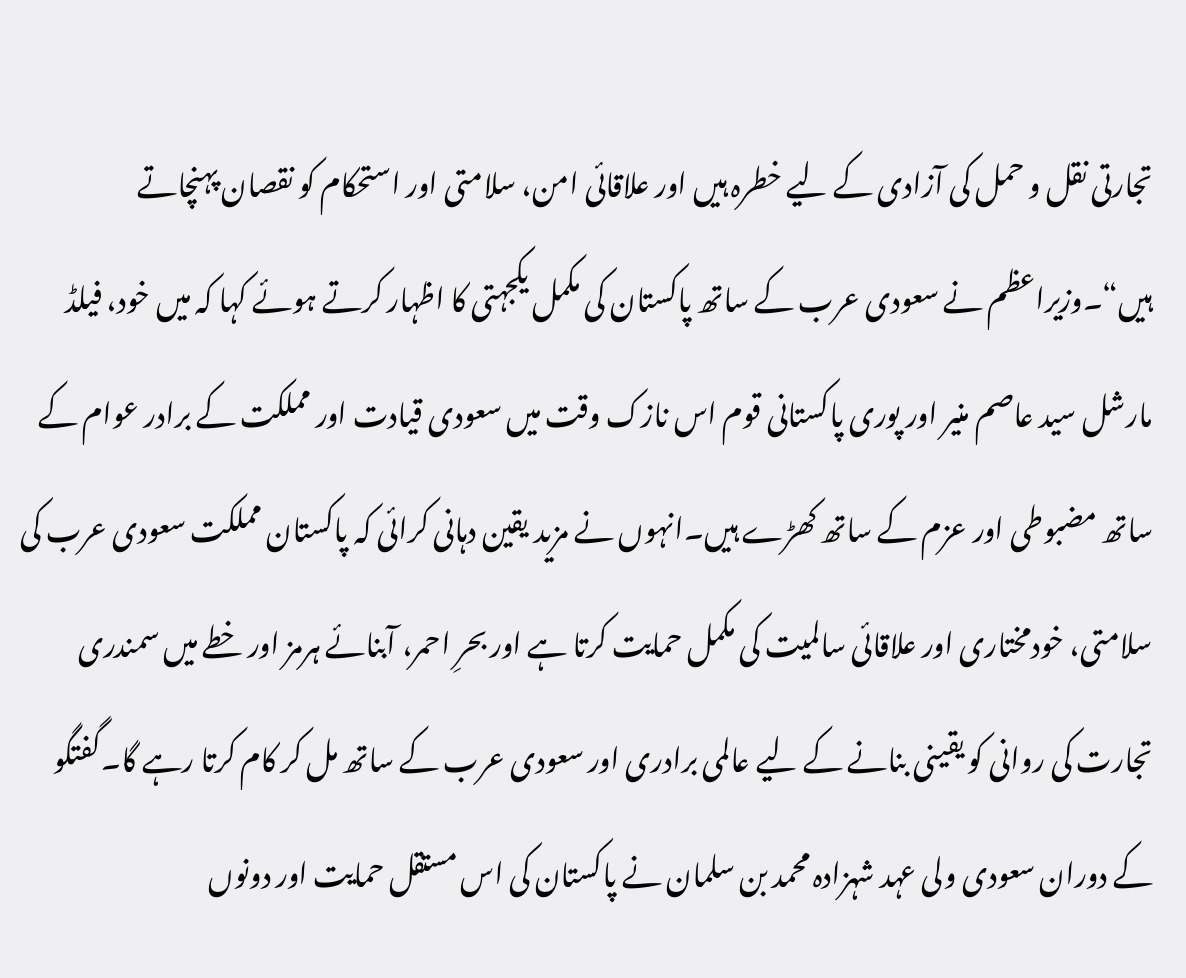تجارتی نقل و حمل کی آزادی کے لیے خطرہ ہیں اور علاقائی امن، سلامتی اور استحکام کو نقصان پہنچاتے ہیں“۔وزیراعظم نے سعودی عرب کے ساتھ پاکستان کی مکمل یکجہتی کا اظہار کرتے ہوئے کہا کہ میں خود، فیلڈ مارشل سید عاصم منیر اور پوری پاکستانی قوم اس نازک وقت میں سعودی قیادت اور مملکت کے برادر عوام کے ساتھ مضبوطی اور عزم کے ساتھ کھڑے ہیں۔انہوں نے مزید یقین دہانی کرائی کہ پاکستان مملکت سعودی عرب کی سلامتی، خودمختاری اور علاقائی سالمیت کی مکمل حمایت کرتا ہے اور بحرِ احمر، آبنائے ہرمز اور خطے میں سمندری تجارت کی روانی کو یقینی بنانے کے لیے عالمی برادری اور سعودی عرب کے ساتھ مل کر کام کرتا رہے گا۔گفتگو کے دوران سعودی ولی عہد شہزادہ محمد بن سلمان نے پاکستان کی اس مستقل حمایت اور دونوں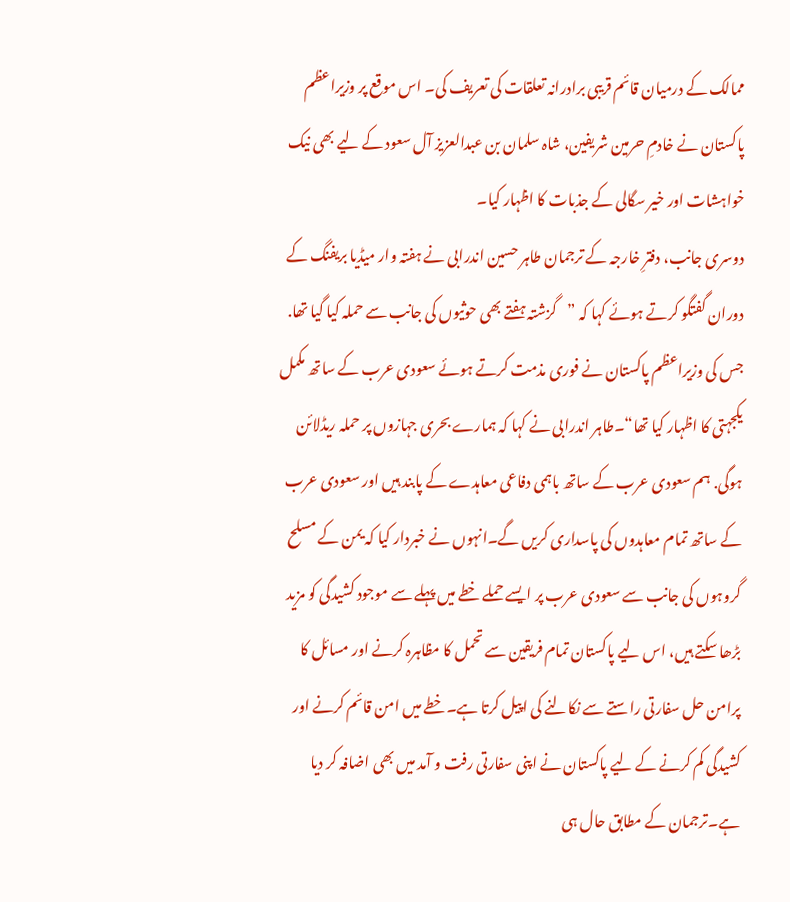ممالک کے درمیان قائم قریبی برادرانہ تعلقات کی تعریف کی۔ اس موقع پر وزیراعظم پاکستان نے خادمِ حرمین شریفین، شاہ سلمان بن عبدالعزیز آل سعود کے لیے بھی نیک خواہشات اور خیر سگالی کے جذبات کا اظہار کیا۔
دوسری جانب، دفترِ خارجہ کے ترجمان طاہر حسین اندرابی نے ہفتہ وار میڈیا بریفنگ کے دوران گفتگو کرتے ہوئے کہا کہ ”گزشتہ ہفتے بھی حوثیوں کی جانب سے حملہ کیا گیا تھا. جس کی وزیراعظم پاکستان نے فوری مذمت کرتے ہوئے سعودی عرب کے ساتھ مکمل یکجہتی کا اظہار کیا تھا“۔طاہر اندرابی نے کہا کہ ہمارے بحری جہازوں پر حملہ ریڈلائن ہوگی. ہم سعودی عرب کے ساتھ باہمی دفاعی معاہدے کے پابند ہیں اور سعودی عرب کے ساتھ تمام معاہدوں کی پاسداری کریں گے۔انہوں نے خبردار کیا کہ یمن کے مسلح گروہوں کی جانب سے سعودی عرب پر ایسے حملے خطے میں پہلے سے موجود کشیدگی کو مزید بڑھا سکتے ہیں، اس لیے پاکستان تمام فریقین سے تحمل کا مظاہرہ کرنے اور مسائل کا پرامن حل سفارتی راستے سے نکالنے کی اپیل کرتا ہے۔خطے میں امن قائم کرنے اور کشیدگی کم کرنے کے لیے پاکستان نے اپنی سفارتی رفت و آمد میں بھی اضافہ کر دیا ہے۔ترجمان کے مطابق حال ہی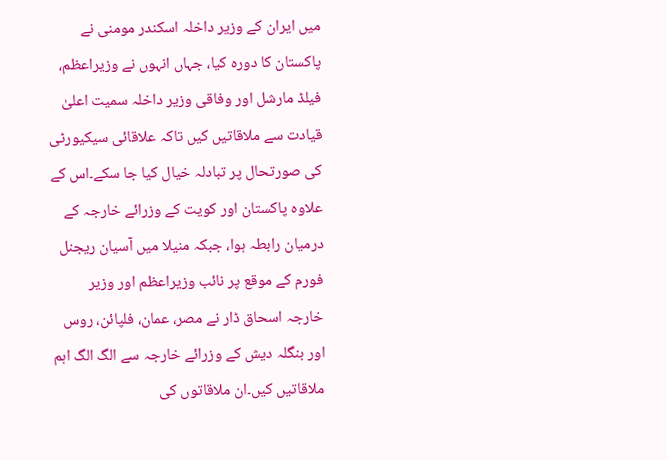میں ایران کے وزیر داخلہ اسکندر مومنی نے پاکستان کا دورہ کیا، جہاں انہوں نے وزیراعظم، فیلڈ مارشل اور وفاقی وزیر داخلہ سمیت اعلیٰ قیادت سے ملاقاتیں کیں تاکہ علاقائی سیکیورٹی کی صورتحال پر تبادلہ خیال کیا جا سکے۔اس کے علاوہ پاکستان اور کویت کے وزرائے خارجہ کے درمیان رابطہ ہوا، جبکہ منیلا میں آسیان ریجنل فورم کے موقع پر نائب وزیراعظم اور وزیر خارجہ اسحاق ڈار نے مصر، عمان، فلپائن، روس اور بنگلہ دیش کے وزرائے خارجہ سے الگ الگ اہم ملاقاتیں کیں۔ان ملاقاتوں کی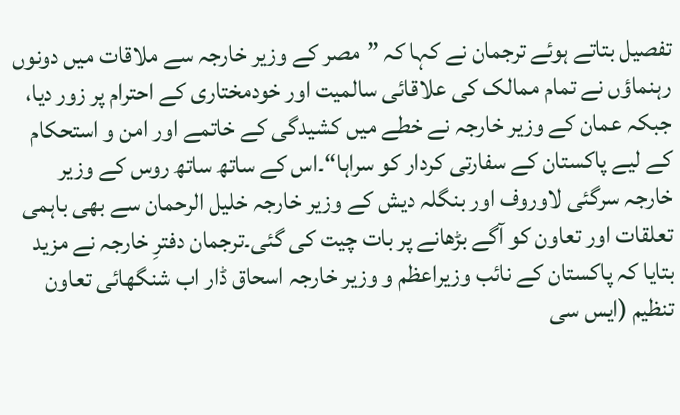تفصیل بتاتے ہوئے ترجمان نے کہا کہ ”مصر کے وزیر خارجہ سے ملاقات میں دونوں رہنماؤں نے تمام ممالک کی علاقائی سالمیت اور خودمختاری کے احترام پر زور دیا، جبکہ عمان کے وزیر خارجہ نے خطے میں کشیدگی کے خاتمے اور امن و استحکام کے لیے پاکستان کے سفارتی کردار کو سراہا“۔اس کے ساتھ ساتھ روس کے وزیر خارجہ سرگئی لاوروف اور بنگلہ دیش کے وزیر خارجہ خلیل الرحمان سے بھی باہمی تعلقات اور تعاون کو آگے بڑھانے پر بات چیت کی گئی۔ترجمان دفترِ خارجہ نے مزید بتایا کہ پاکستان کے نائب وزیراعظم و وزیر خارجہ اسحاق ڈار اب شنگھائی تعاون تنظیم (ایس سی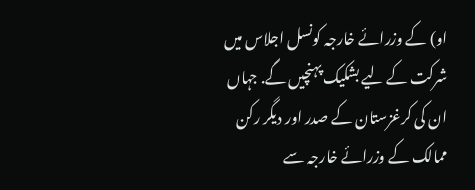او) کے وزرائے خارجہ کونسل اجلاس میں شرکت کے لیے بشکیک پہنچیں گے. جہاں ان کی کرغزستان کے صدر اور دیگر رکن ممالک کے وزرائے خارجہ سے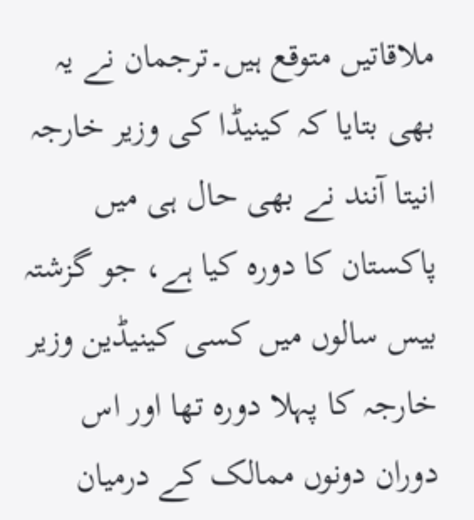ملاقاتیں متوقع ہیں۔ترجمان نے یہ بھی بتایا کہ کینیڈا کی وزیر خارجہ انیتا آنند نے بھی حال ہی میں پاکستان کا دورہ کیا ہے، جو گزشتہ بیس سالوں میں کسی کینیڈین وزیر خارجہ کا پہلا دورہ تھا اور اس دوران دونوں ممالک کے درمیان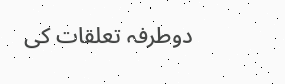دوطرفہ تعلقات کی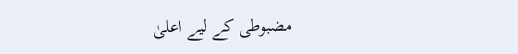مضبوطی کے لیے اعلیٰ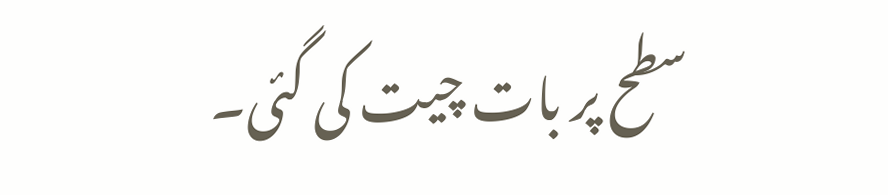سطح پر بات چیت کی گئی۔